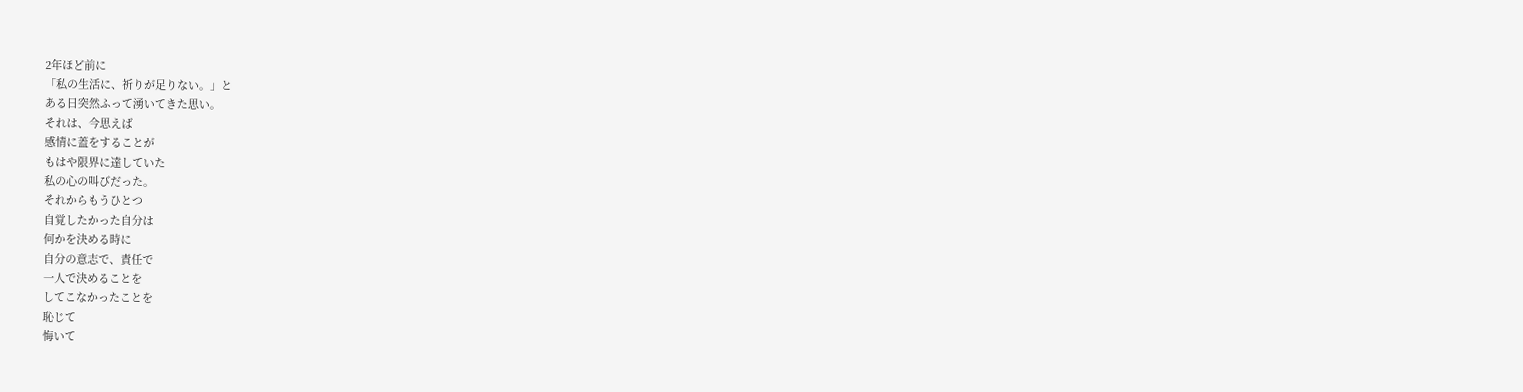2年ほど前に
「私の生活に、祈りが足りない。」と
ある日突然ふって湧いてきた思い。
それは、今思えば
感情に蓋をすることが
もはや限界に達していた
私の心の叫びだった。
それからもうひとつ
自覚したかった自分は
何かを決める時に
自分の意志で、責任で
一人で決めることを
してこなかったことを
恥じて
悔いて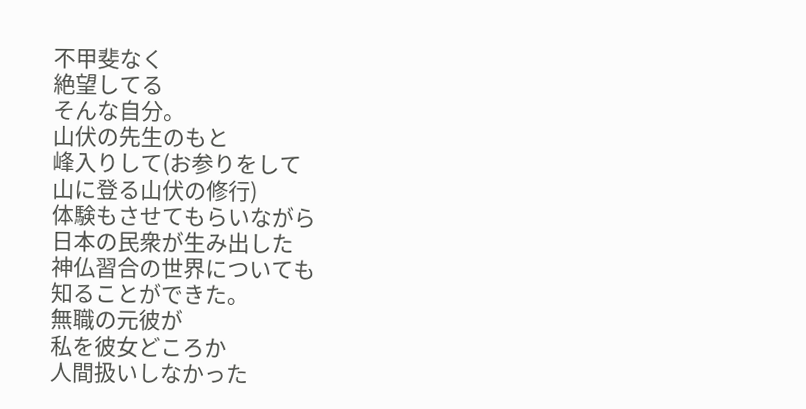不甲斐なく
絶望してる
そんな自分。
山伏の先生のもと
峰入りして(お参りをして
山に登る山伏の修行)
体験もさせてもらいながら
日本の民衆が生み出した
神仏習合の世界についても
知ることができた。
無職の元彼が
私を彼女どころか
人間扱いしなかった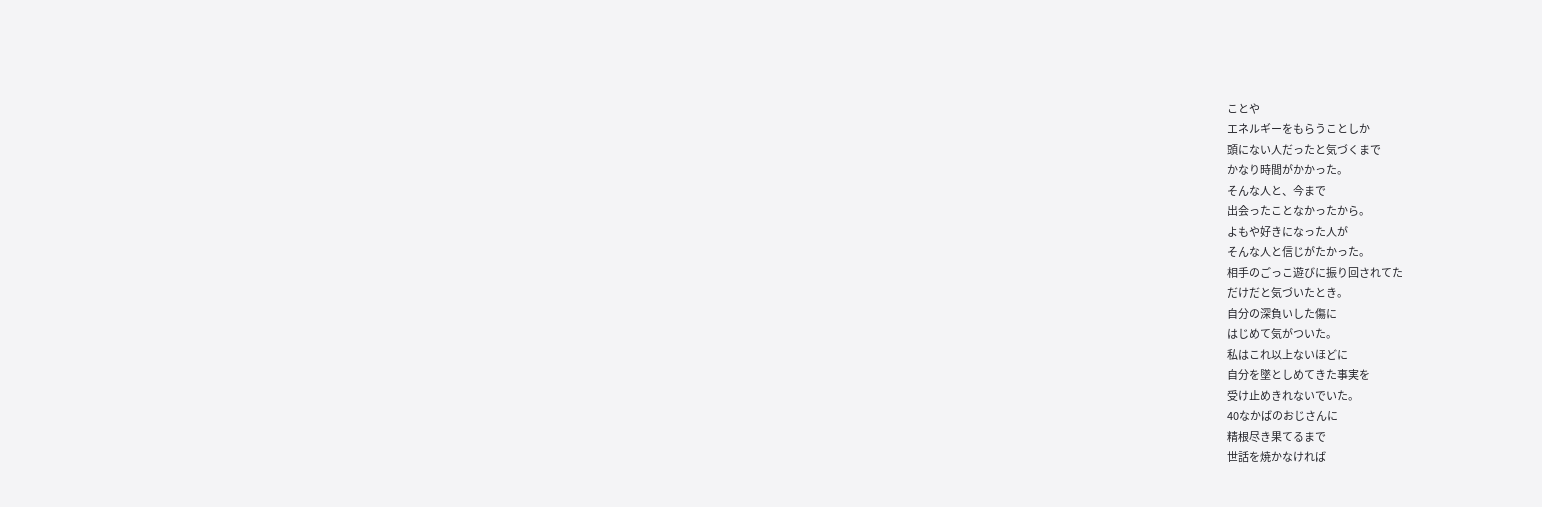ことや
エネルギーをもらうことしか
頭にない人だったと気づくまで
かなり時間がかかった。
そんな人と、今まで
出会ったことなかったから。
よもや好きになった人が
そんな人と信じがたかった。
相手のごっこ遊びに振り回されてた
だけだと気づいたとき。
自分の深負いした傷に
はじめて気がついた。
私はこれ以上ないほどに
自分を墜としめてきた事実を
受け止めきれないでいた。
40なかばのおじさんに
精根尽き果てるまで
世話を焼かなければ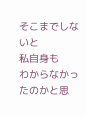そこまでしないと
私自身も
わからなかったのかと思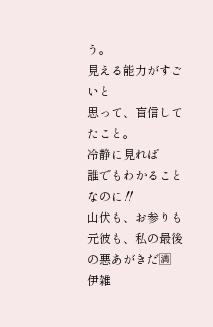う。
見える能力がすごいと
思って、盲信してたこと。
冷静に見れば
誰でもわかることなのに‼
山伏も、お参りも
元彼も、私の最後の悪あがきだ🈵
伊雑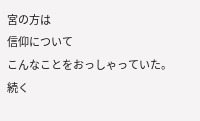宮の方は
信仰について
こんなことをおっしゃっていた。
続く